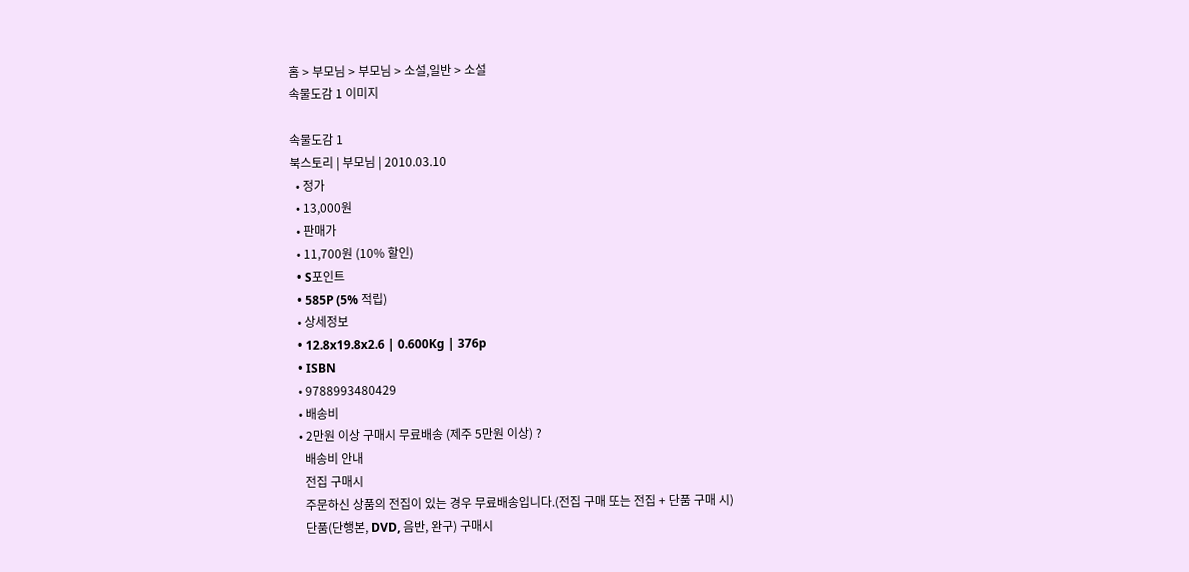홈 > 부모님 > 부모님 > 소설,일반 > 소설
속물도감 1 이미지

속물도감 1
북스토리 | 부모님 | 2010.03.10
  • 정가
  • 13,000원
  • 판매가
  • 11,700원 (10% 할인)
  • S포인트
  • 585P (5% 적립)
  • 상세정보
  • 12.8x19.8x2.6 | 0.600Kg | 376p
  • ISBN
  • 9788993480429
  • 배송비
  • 2만원 이상 구매시 무료배송 (제주 5만원 이상) ?
    배송비 안내
    전집 구매시
    주문하신 상품의 전집이 있는 경우 무료배송입니다.(전집 구매 또는 전집 + 단품 구매 시)
    단품(단행본, DVD, 음반, 완구) 구매시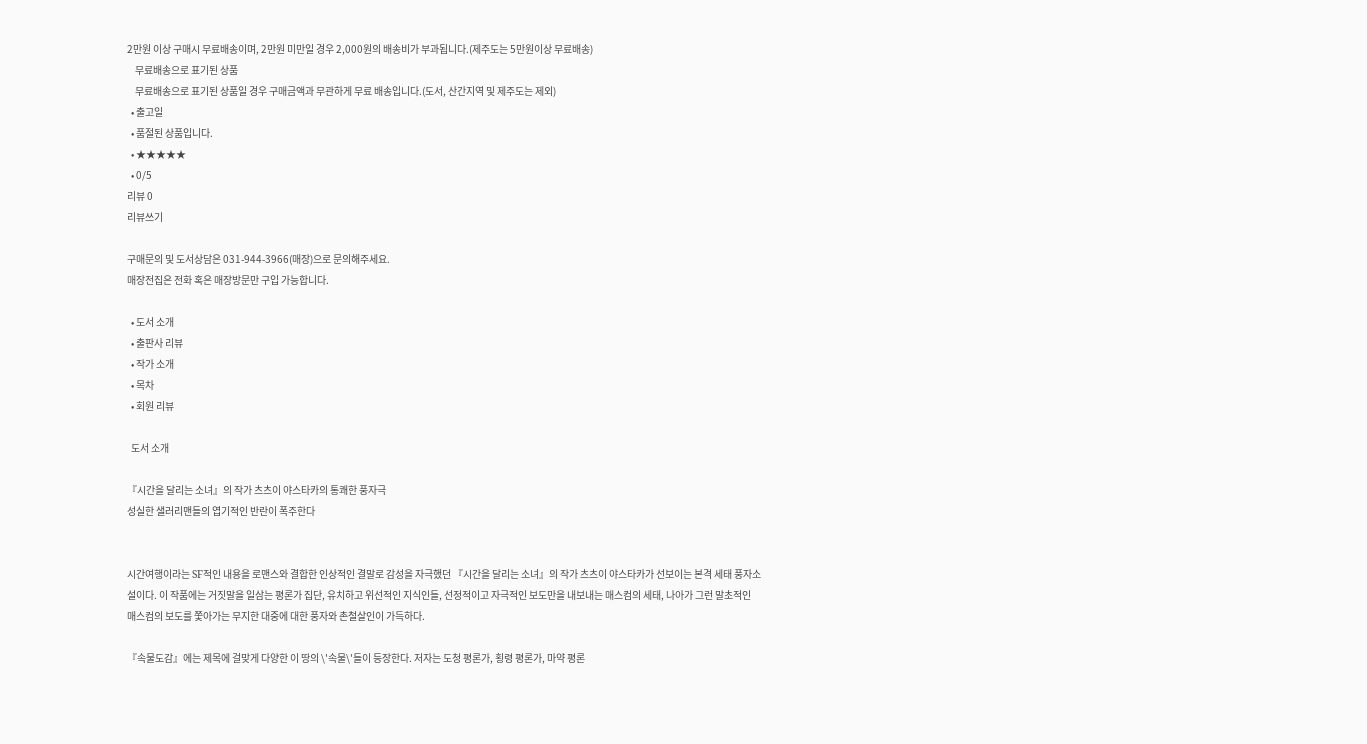2만원 이상 구매시 무료배송이며, 2만원 미만일 경우 2,000원의 배송비가 부과됩니다.(제주도는 5만원이상 무료배송)
    무료배송으로 표기된 상품
    무료배송으로 표기된 상품일 경우 구매금액과 무관하게 무료 배송입니다.(도서, 산간지역 및 제주도는 제외)
  • 출고일
  • 품절된 상품입니다.
  • ★★★★★
  • 0/5
리뷰 0
리뷰쓰기

구매문의 및 도서상담은 031-944-3966(매장)으로 문의해주세요.
매장전집은 전화 혹은 매장방문만 구입 가능합니다.

  • 도서 소개
  • 출판사 리뷰
  • 작가 소개
  • 목차
  • 회원 리뷰

  도서 소개

『시간을 달리는 소녀』의 작가 츠츠이 야스타카의 통쾌한 풍자극
성실한 샐러리맨들의 엽기적인 반란이 폭주한다


시간여행이라는 SF적인 내용을 로맨스와 결합한 인상적인 결말로 감성을 자극했던 『시간을 달리는 소녀』의 작가 츠츠이 야스타카가 선보이는 본격 세태 풍자소설이다. 이 작품에는 거짓말을 일삼는 평론가 집단, 유치하고 위선적인 지식인들, 선정적이고 자극적인 보도만을 내보내는 매스컴의 세태, 나아가 그런 말초적인 매스컴의 보도를 쫓아가는 무지한 대중에 대한 풍자와 촌철살인이 가득하다.

『속물도감』에는 제목에 걸맞게 다양한 이 땅의 \'속물\'들이 등장한다. 저자는 도청 평론가, 횡령 평론가, 마약 평론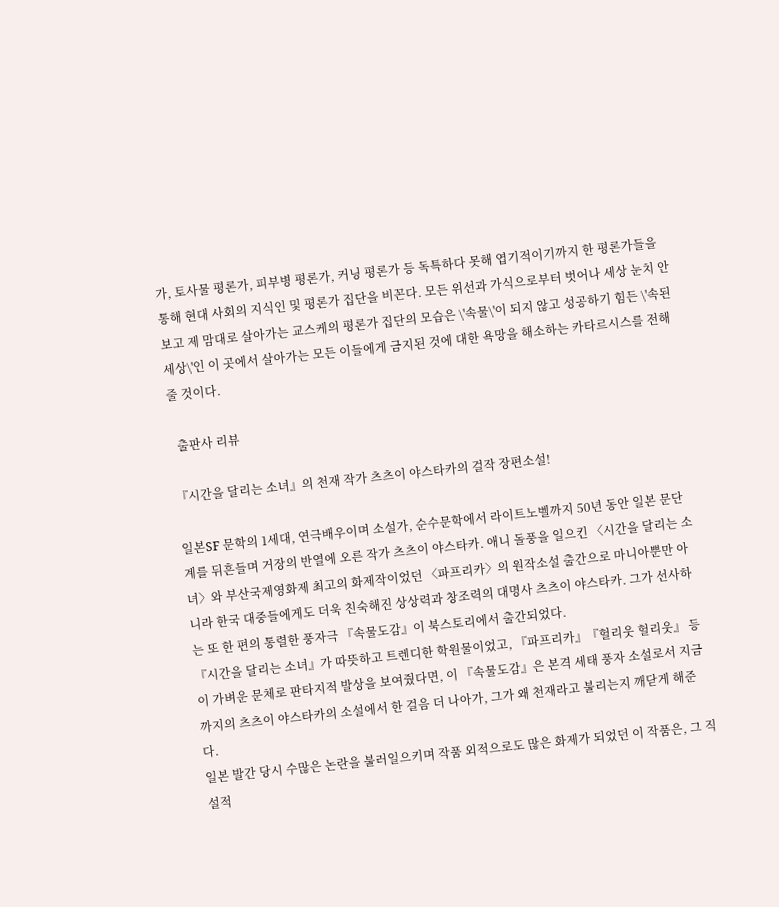가, 토사물 평론가, 피부병 평론가, 커닝 평론가 등 독특하다 못해 엽기적이기까지 한 평론가들을 통해 현대 사회의 지식인 및 평론가 집단을 비꼰다. 모든 위선과 가식으로부터 벗어나 세상 눈치 안 보고 제 맘대로 살아가는 교스케의 평론가 집단의 모습은 \'속물\'이 되지 않고 성공하기 힘든 \'속된 세상\'인 이 곳에서 살아가는 모든 이들에게 금지된 것에 대한 욕망을 해소하는 카타르시스를 전해줄 것이다.

  출판사 리뷰

『시간을 달리는 소녀』의 천재 작가 츠츠이 야스타카의 걸작 장편소설!

일본SF 문학의 1세대, 연극배우이며 소설가, 순수문학에서 라이트노벨까지 50년 동안 일본 문단계를 뒤흔들며 거장의 반열에 오른 작가 츠츠이 야스타카. 애니 돌풍을 일으킨 〈시간을 달리는 소녀〉와 부산국제영화제 최고의 화제작이었던 〈파프리카〉의 원작소설 출간으로 마니아뿐만 아니라 한국 대중들에게도 더욱 친숙해진 상상력과 창조력의 대명사 츠츠이 야스타카. 그가 선사하는 또 한 편의 통렬한 풍자극 『속물도감』이 북스토리에서 출간되었다.
『시간을 달리는 소녀』가 따뜻하고 트렌디한 학원물이었고, 『파프리카』『헐리웃 헐리웃』 등이 가벼운 문체로 판타지적 발상을 보여줬다면, 이 『속물도감』은 본격 세태 풍자 소설로서 지금까지의 츠츠이 야스타카의 소설에서 한 걸음 더 나아가, 그가 왜 천재라고 불리는지 깨닫게 해준다.
일본 발간 당시 수많은 논란을 불러일으키며 작품 외적으로도 많은 화제가 되었던 이 작품은, 그 직설적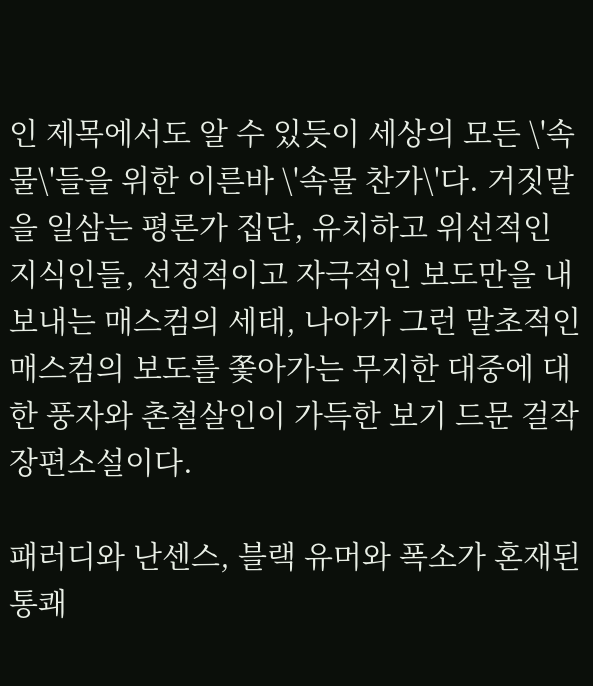인 제목에서도 알 수 있듯이 세상의 모든 \'속물\'들을 위한 이른바 \'속물 찬가\'다. 거짓말을 일삼는 평론가 집단, 유치하고 위선적인 지식인들, 선정적이고 자극적인 보도만을 내보내는 매스컴의 세태, 나아가 그런 말초적인 매스컴의 보도를 쫓아가는 무지한 대중에 대한 풍자와 촌철살인이 가득한 보기 드문 걸작 장편소설이다.

패러디와 난센스, 블랙 유머와 폭소가 혼재된 통쾌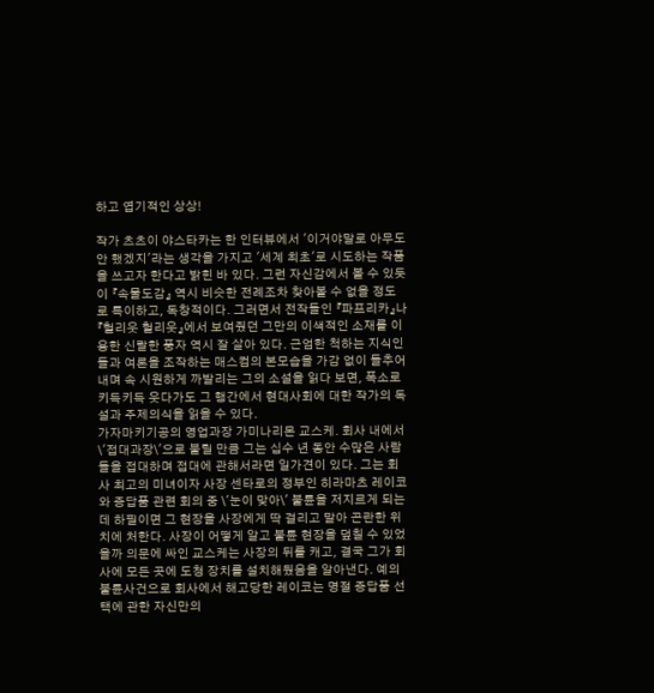하고 엽기적인 상상!

작가 츠츠이 야스타카는 한 인터뷰에서 '이거야말로 아무도 안 했겠지'라는 생각을 가지고 '세계 최초'로 시도하는 작품을 쓰고자 한다고 밝힌 바 있다. 그런 자신감에서 볼 수 있듯이 『속물도감』 역시 비슷한 전례조차 찾아볼 수 없을 정도로 특이하고, 독창적이다. 그러면서 전작들인 『파프리카』나 『헐리웃 헐리웃』에서 보여줬던 그만의 이색적인 소재를 이용한 신랄한 풍자 역시 잘 살아 있다. 근엄한 척하는 지식인들과 여론을 조작하는 매스컴의 본모습을 가감 없이 들추어내며 속 시원하게 까발리는 그의 소설을 읽다 보면, 폭소로 키득키득 웃다가도 그 행간에서 현대사회에 대한 작가의 독설과 주제의식을 읽을 수 있다.
가자마키기공의 영업과장 가미나리몬 교스케. 회사 내에서 \'접대과장\'으로 불릴 만큼 그는 십수 년 동안 수많은 사람들을 접대하며 접대에 관해서라면 일가견이 있다. 그는 회사 최고의 미녀이자 사장 센타로의 정부인 히라마츠 레이코와 증답품 관련 회의 중 \'눈이 맞아\' 불륜을 저지르게 되는데 하필이면 그 현장을 사장에게 딱 걸리고 말아 곤란한 위치에 처한다. 사장이 어떻게 알고 불륜 현장을 덮칠 수 있었을까 의문에 싸인 교스케는 사장의 뒤를 캐고, 결국 그가 회사에 모든 곳에 도청 장치를 설치해뒀음을 알아낸다. 예의 불륜사건으로 회사에서 해고당한 레이코는 명절 증답품 선택에 관한 자신만의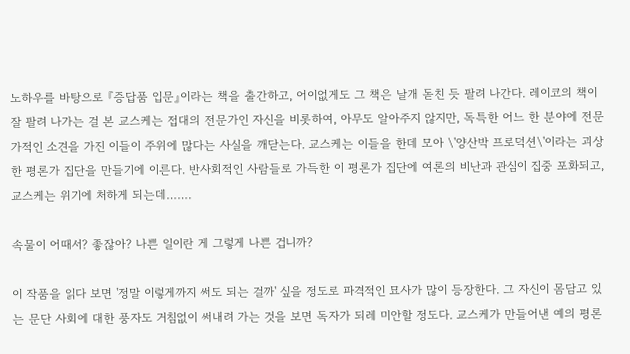노하우를 바탕으로 『증답품 입문』이라는 책을 출간하고, 어이없게도 그 책은 날개 돋친 듯 팔려 나간다. 레이코의 책이 잘 팔려 나가는 걸 본 교스케는 접대의 전문가인 자신을 비롯하여, 아무도 알아주지 않지만, 독특한 어느 한 분야에 전문가적인 소견을 가진 이들이 주위에 많다는 사실을 깨닫는다. 교스케는 이들을 한데 모아 \'양산박 프로덕션\'이라는 괴상한 평론가 집단을 만들기에 이른다. 반사회적인 사람들로 가득한 이 평론가 집단에 여론의 비난과 관심이 집중 포화되고, 교스케는 위기에 처하게 되는데…….

속물이 어때서? 좋잖아? 나쁜 일이란 게 그렇게 나쁜 겁니까?

이 작품을 읽다 보면 '정말 이렇게까지 써도 되는 걸까' 싶을 정도로 파격적인 묘사가 많이 등장한다. 그 자신이 몸담고 있는 문단 사회에 대한 풍자도 거침없이 써내려 가는 것을 보면 독자가 되레 미안할 정도다. 교스케가 만들어낸 예의 평론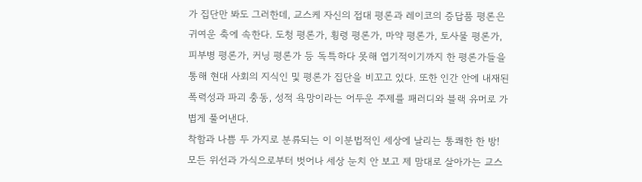가 집단만 봐도 그러한데, 교스케 자신의 접대 평론과 레이코의 증답품 평론은 귀여운 축에 속한다. 도청 평론가, 횡령 평론가, 마약 평론가, 토사물 평론가, 피부병 평론가, 커닝 평론가 등 독특하다 못해 엽기적이기까지 한 평론가들을 통해 현대 사회의 지식인 및 평론가 집단을 비꼬고 있다. 또한 인간 안에 내재된 폭력성과 파괴 충동, 성적 욕망이라는 어두운 주제를 패러디와 블랙 유머로 가볍게 풀어낸다.
착함과 나쁨 두 가지로 분류되는 이 이분법적인 세상에 날리는 통쾌한 한 방! 모든 위선과 가식으로부터 벗어나 세상 눈치 안 보고 제 맘대로 살아가는 교스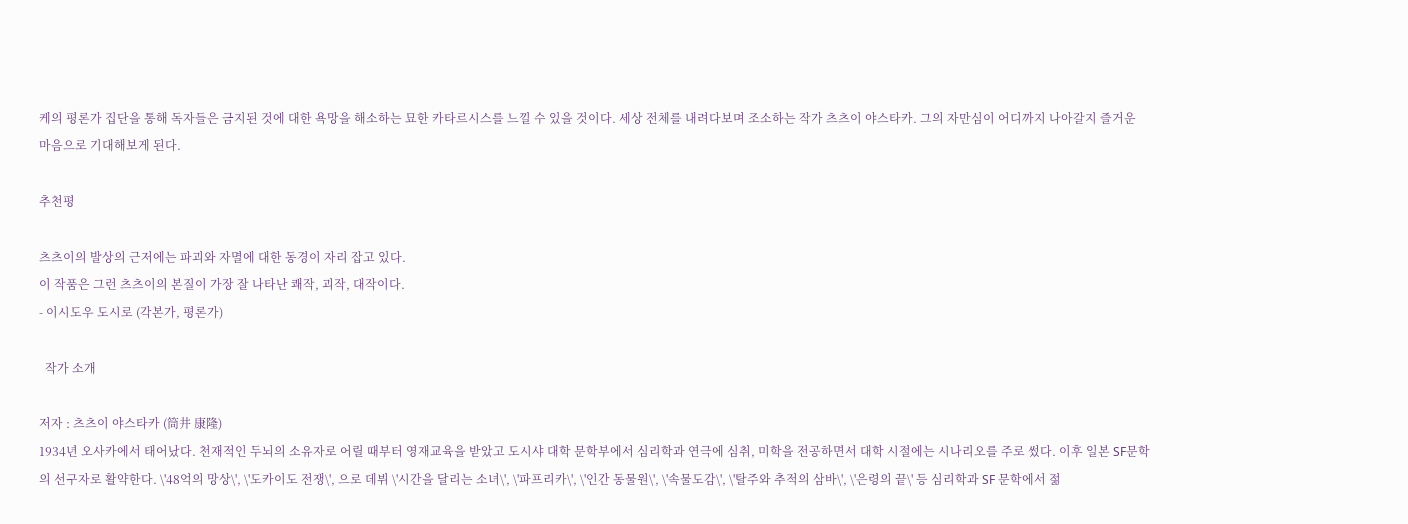케의 평론가 집단을 통해 독자들은 금지된 것에 대한 욕망을 해소하는 묘한 카타르시스를 느낄 수 있을 것이다. 세상 전체를 내려다보며 조소하는 작가 츠츠이 야스타카. 그의 자만심이 어디까지 나아갈지 즐거운 마음으로 기대해보게 된다.

추천평

츠츠이의 발상의 근저에는 파괴와 자멸에 대한 동경이 자리 잡고 있다.
이 작품은 그런 츠츠이의 본질이 가장 잘 나타난 쾌작, 괴작, 대작이다.
- 이시도우 도시로 (각본가, 평론가)

  작가 소개

저자 : 츠츠이 야스타카 (筒井 康隆)
1934년 오사카에서 태어났다. 천재적인 두뇌의 소유자로 어릴 때부터 영재교육을 받았고 도시샤 대학 문학부에서 심리학과 연극에 심취, 미학을 전공하면서 대학 시절에는 시나리오를 주로 썼다. 이후 일본 SF문학의 선구자로 활약한다. \'48억의 망상\', \'도카이도 전쟁\', 으로 데뷔 \'시간을 달리는 소녀\', \'파프리카\', \'인간 동물원\', \'속물도감\', \'탈주와 추적의 삼바\', \'은령의 끝\' 등 심리학과 SF 문학에서 젊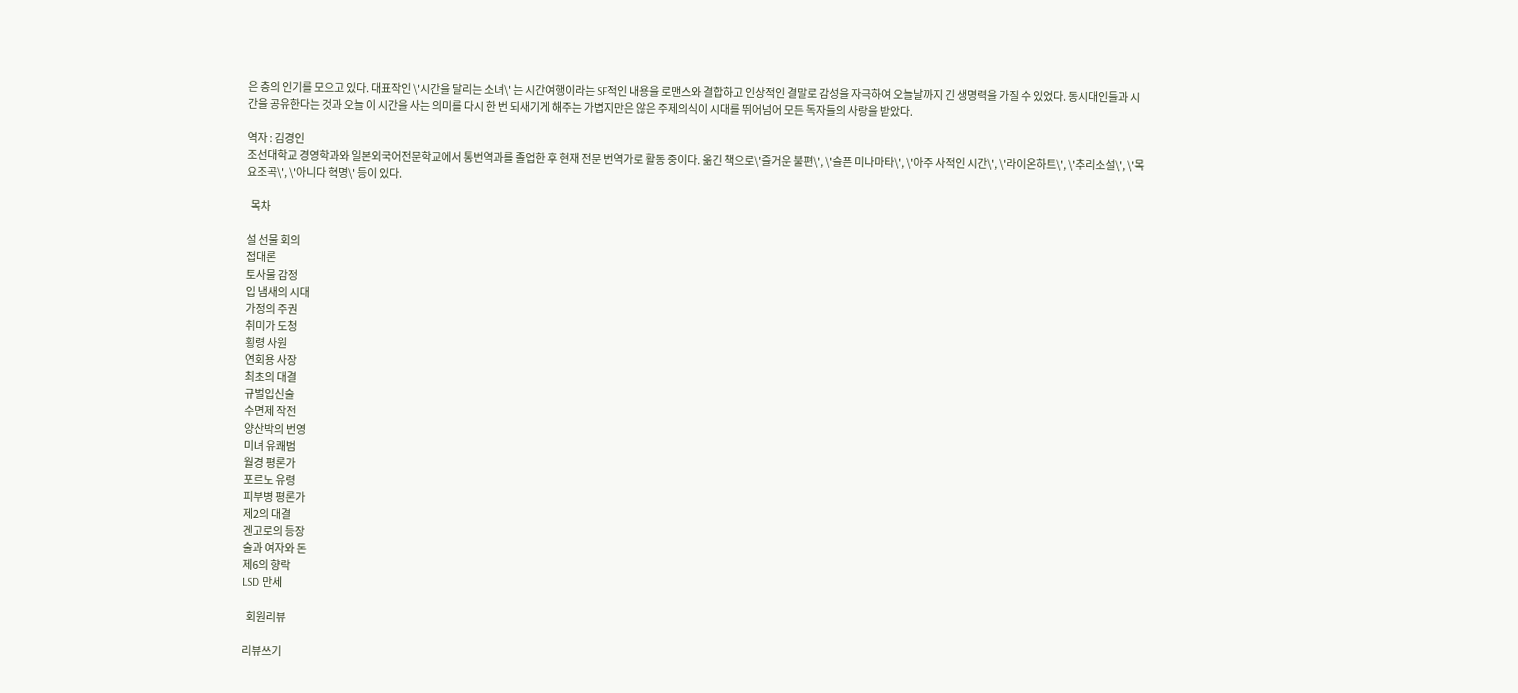은 층의 인기를 모으고 있다. 대표작인 \'시간을 달리는 소녀\' 는 시간여행이라는 SF적인 내용을 로맨스와 결합하고 인상적인 결말로 감성을 자극하여 오늘날까지 긴 생명력을 가질 수 있었다. 동시대인들과 시간을 공유한다는 것과 오늘 이 시간을 사는 의미를 다시 한 번 되새기게 해주는 가볍지만은 않은 주제의식이 시대를 뛰어넘어 모든 독자들의 사랑을 받았다.

역자 : 김경인
조선대학교 경영학과와 일본외국어전문학교에서 통번역과를 졸업한 후 현재 전문 번역가로 활동 중이다. 옮긴 책으로\'즐거운 불편\', \'슬픈 미나마타\', \'아주 사적인 시간\', \'라이온하트\', \'추리소설\', \'목요조곡\', \'아니다 혁명\' 등이 있다.

  목차

설 선물 회의
접대론
토사물 감정
입 냄새의 시대
가정의 주권
취미가 도청
횡령 사원
연회용 사장
최초의 대결
규벌입신술
수면제 작전
양산박의 번영
미녀 유쾌범
월경 평론가
포르노 유령
피부병 평론가
제2의 대결
겐고로의 등장
술과 여자와 돈
제6의 향락
LSD 만세

  회원리뷰

리뷰쓰기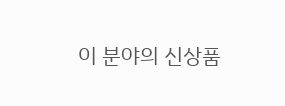이 분야의 신상품